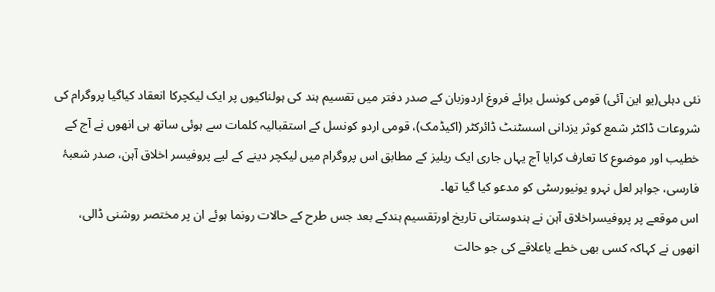نئی دہلی(یو این آئی) قومی کونسل برائے فروغ اردوزبان کے صدر دفتر میں تقسیم ہند کی ہولناکیوں پر ایک لیکچرکا انعقاد کیاگیا پروگرام کی شروعات ڈاکٹر شمع کوثر یزدانی اسسٹنٹ ڈائرکٹر (اکیڈمک)، قومی اردو کونسل کے استقبالیہ کلمات سے ہوئی ساتھ ہی انھوں نے آج کے خطیب اور موضوع کا تعارف کرایا آج یہاں جاری ایک ریلیز کے مطابق اس پروگرام میں لیکچر دینے کے لیے پروفیسر اخلاق آہن، صدر شعبۂ فارسی، جواہر لعل نہرو یونیورسٹی کو مدعو کیا گیا تھا۔
اس موقعے پر پروفیسراخلاق آہن نے ہندوستانی تاریخ اورتقسیم ہندکے بعد جس طرح کے حالات رونما ہوئے ان پر مختصر روشنی ڈالی، انھوں نے کہاکہ کسی بھی خطے یاعلاقے کی جو حالت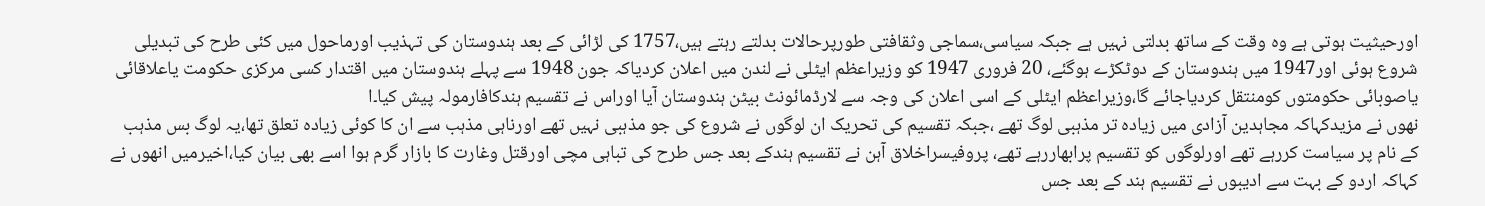اورحیثیت ہوتی ہے وہ وقت کے ساتھ بدلتی نہیں ہے جبکہ سیاسی،سماجی وثقافتی طورپرحالات بدلتے رہتے ہیں،1757 کی لڑائی کے بعد ہندوستان کی تہذیب اورماحول میں کئی طرح کی تبدیلی شروع ہوئی اور1947 میں ہندوستان کے دوٹکڑے ہوگئے، 20 فروری 1947 کو وزیراعظم ایٹلی نے لندن میں اعلان کردیاکہ جون 1948 سے پہلے ہندوستان میں اقتدار کسی مرکزی حکومت یاعلاقائی یاصوبائی حکومتوں کومنتقل کردیاجائے گا،وزیراعظم ایٹلی کے اسی اعلان کی وجہ سے لارڈمائونٹ بیٹن ہندوستان آیا اوراس نے تقسیم ہندکافارمولہ پیش کیا۔ا
نھوں نے مزیدکہاکہ مجاہدین آزادی میں زیادہ تر مذہبی لوگ تھے ،جبکہ تقسیم کی تحریک ان لوگوں نے شروع کی جو مذہبی نہیں تھے اورناہی مذہب سے ان کا کوئی زیادہ تعلق تھا،یہ لوگ بس مذہب کے نام پر سیاست کررہے تھے اورلوگوں کو تقسیم پرابھاررہے تھے، پروفیسراخلاق آہن نے تقسیم ہندکے بعد جس طرح کی تباہی مچی اورقتل وغارت کا بازار گرم ہوا اسے بھی بیان کیا،اخیرمیں انھوں نے کہاکہ اردو کے بہت سے ادیبوں نے تقسیم ہند کے بعد جس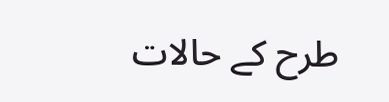طرح کے حالات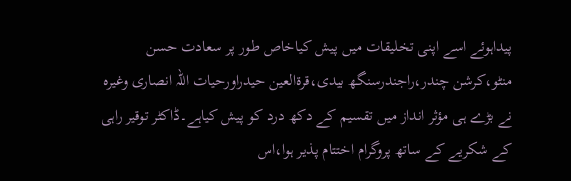پیداہوئے اسے اپنی تخلیقات میں پیش کیاخاص طور پر سعادت حسن منٹو،کرشن چندر،راجندرسنگھ بیدی،قرۃالعین حیدراورحیات اللہ انصاری وغیرہ نے بڑے ہی مؤثر انداز میں تقسیم کے دکھ درد کو پیش کیاہے۔ڈاکٹر توقیر راہی کے شکریے کے ساتھ پروگرام اختتام پذیر ہوا،اس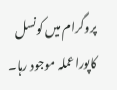پروگرام میں کونسل کاپوراعملہ موجود رہا۔